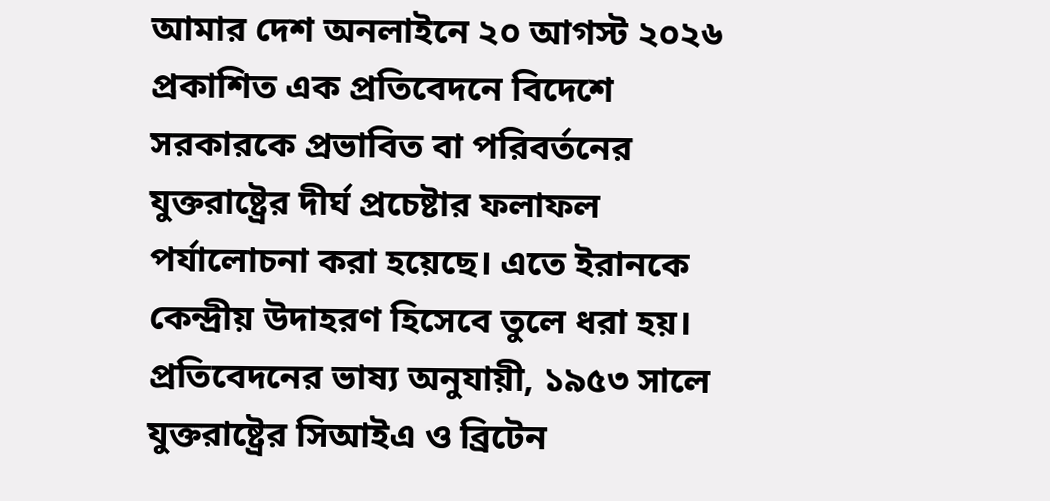আমার দেশ অনলাইনে ২০ আগস্ট ২০২৬ প্রকাশিত এক প্রতিবেদনে বিদেশে সরকারকে প্রভাবিত বা পরিবর্তনের যুক্তরাষ্ট্রের দীর্ঘ প্রচেষ্টার ফলাফল পর্যালোচনা করা হয়েছে। এতে ইরানকে কেন্দ্রীয় উদাহরণ হিসেবে তুলে ধরা হয়। প্রতিবেদনের ভাষ্য অনুযায়ী, ১৯৫৩ সালে যুক্তরাষ্ট্রের সিআইএ ও ব্রিটেন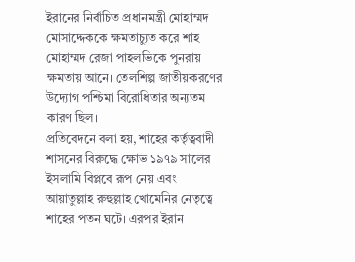ইরানের নির্বাচিত প্রধানমন্ত্রী মোহাম্মদ মোসাদ্দেককে ক্ষমতাচ্যুত করে শাহ মোহাম্মদ রেজা পাহলভিকে পুনরায় ক্ষমতায় আনে। তেলশিল্প জাতীয়করণের উদ্যোগ পশ্চিমা বিরোধিতার অন্যতম কারণ ছিল।
প্রতিবেদনে বলা হয়, শাহের কর্তৃত্ববাদী শাসনের বিরুদ্ধে ক্ষোভ ১৯৭৯ সালের ইসলামি বিপ্লবে রূপ নেয় এবং আয়াতুল্লাহ রুহুল্লাহ খোমেনির নেতৃত্বে শাহের পতন ঘটে। এরপর ইরান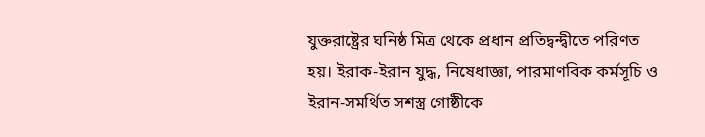যুক্তরাষ্ট্রের ঘনিষ্ঠ মিত্র থেকে প্রধান প্রতিদ্বন্দ্বীতে পরিণত হয়। ইরাক-ইরান যুদ্ধ, নিষেধাজ্ঞা, পারমাণবিক কর্মসূচি ও ইরান-সমর্থিত সশস্ত্র গোষ্ঠীকে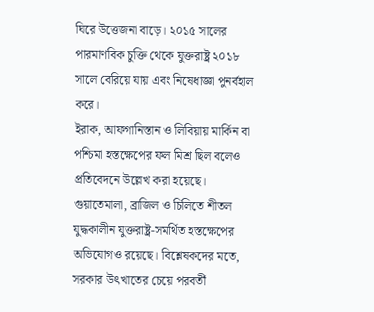ঘিরে উত্তেজনা বাড়ে। ২০১৫ সালের পারমাণবিক চুক্তি থেকে যুক্তরাষ্ট্র ২০১৮ সালে বেরিয়ে যায় এবং নিষেধাজ্ঞা পুনর্বহাল করে।
ইরাক, আফগানিস্তান ও লিবিয়ায় মার্কিন বা পশ্চিমা হস্তক্ষেপের ফল মিশ্র ছিল বলেও প্রতিবেদনে উল্লেখ করা হয়েছে। গুয়াতেমালা, ব্রাজিল ও চিলিতে শীতল যুদ্ধকালীন যুক্তরাষ্ট্র-সমর্থিত হস্তক্ষেপের অভিযোগও রয়েছে। বিশ্লেষকদের মতে, সরকার উৎখাতের চেয়ে পরবর্তী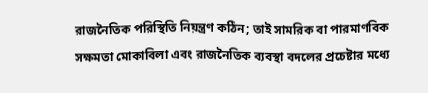রাজনৈতিক পরিস্থিতি নিয়ন্ত্রণ কঠিন; তাই সামরিক বা পারমাণবিক সক্ষমতা মোকাবিলা এবং রাজনৈতিক ব্যবস্থা বদলের প্রচেষ্টার মধ্যে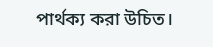পার্থক্য করা উচিত।